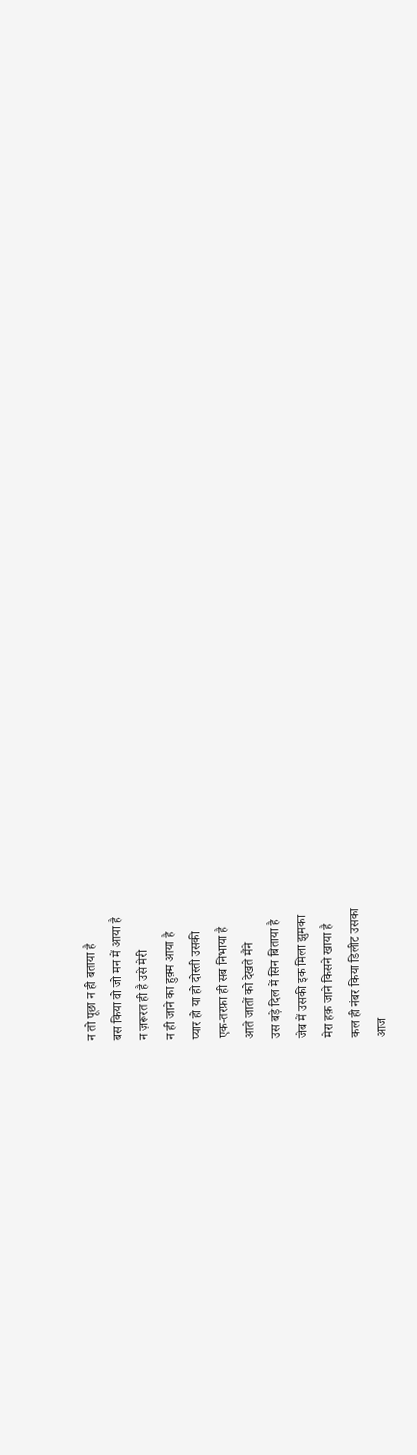न तो पूछा न ही बताया है
बस किया वो जो मन में आया है
न ज़रूरत ही है उसे मेरी
न ही जाने का हुक़्म आया है
प्यार हो या हो दोस्ती उसकी
एक-तरफ़ा ही सब निभाया है
आते जातों को देखते मैंने
उस बड़े दिल में सिन बिताया है
जेब में उसकी इक मिला झुमका
मेरा हक़ जाने किसने खाया है
कल ही नंबर किया डिलीट उसका
आज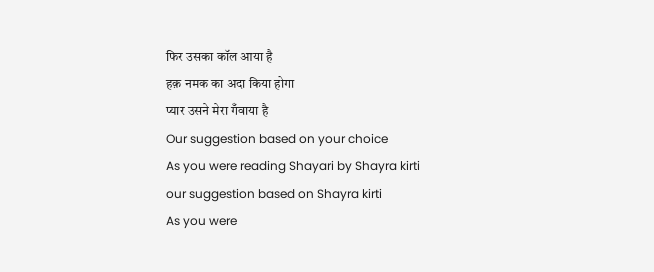फिर उसका कॉल आया है
हक़ नमक का अदा किया होगा
प्यार उसने मेरा गँवाया है
Our suggestion based on your choice
As you were reading Shayari by Shayra kirti
our suggestion based on Shayra kirti
As you were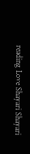reading Love Shayari Shayari